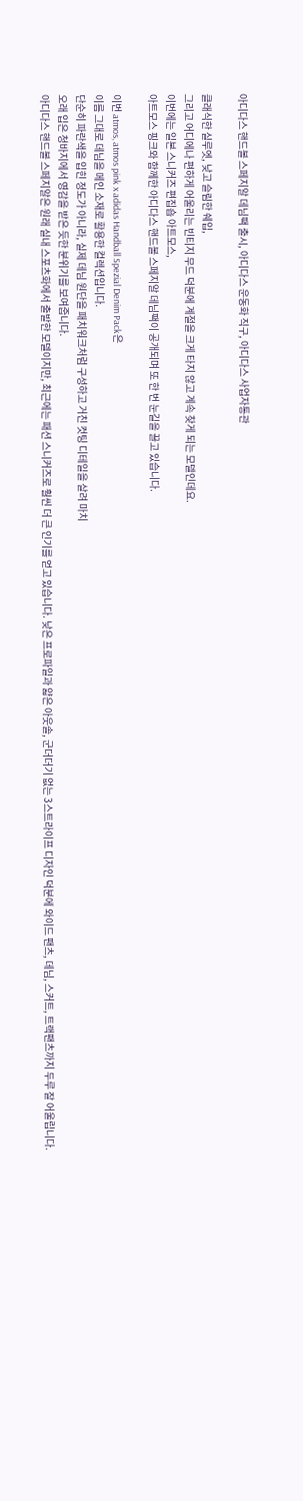아디다스 핸드볼 스페지알 데님팩 출시, 아디다스 운동화 직구, 아디다스 사업자통관

클래식한 실루엣, 낮고 슬림한 쉐입,
그리고 어디에나 편하게 어울리는 빈티지 무드 덕분에 계절을 크게 타지 않고 계속 찾게 되는 모델인데요.
이번에는 일본 스니커즈 편집숍 아트모스,
아트모스 핑크와 함께한 아디다스 핸드볼 스페지알 데님팩이 공개되며 또 한 번 눈길을 끌고 있습니다.

이번 atmos, atmos pink x adidas Handball Spezial Denim Pack은
이름 그대로 데님을 메인 소재로 활용한 컬렉션입니다.
단순히 파란색을 입힌 정도가 아니라, 실제 데님 원단을 패치워크처럼 구성하고 거친 컷팅 디테일을 살려 마치
오래 입은 청바지에서 영감을 받은 듯한 분위기를 보여줍니다.
아디다스 핸드볼 스페지알은 원래 실내 스포츠화에서 출발한 모델이지만, 최근에는 패션 스니커즈로 훨씬 더 큰 인기를 얻고 있습니다. 낮은 프로파일과 얇은 아웃솔, 군더더기 없는 3스트라이프 디자인 덕분에 와이드 팬츠, 데님, 스커트, 트랙팬츠까지 두루 잘 어울립니다.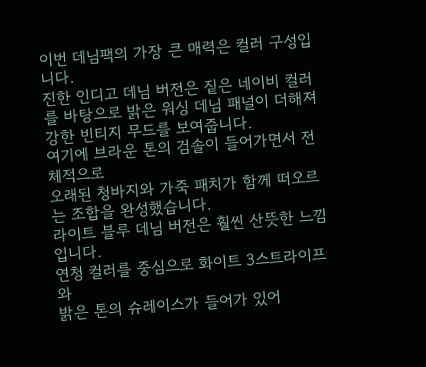이번 데님팩의 가장 큰 매력은 컬러 구성입니다.
진한 인디고 데님 버전은 짙은 네이비 컬러를 바탕으로 밝은 워싱 데님 패널이 더해져
강한 빈티지 무드를 보여줍니다.
여기에 브라운 톤의 검솔이 들어가면서 전체적으로
오래된 청바지와 가죽 패치가 함께 떠오르는 조합을 완성했습니다.
라이트 블루 데님 버전은 훨씬 산뜻한 느낌입니다.
연청 컬러를 중심으로 화이트 3스트라이프와
밝은 톤의 슈레이스가 들어가 있어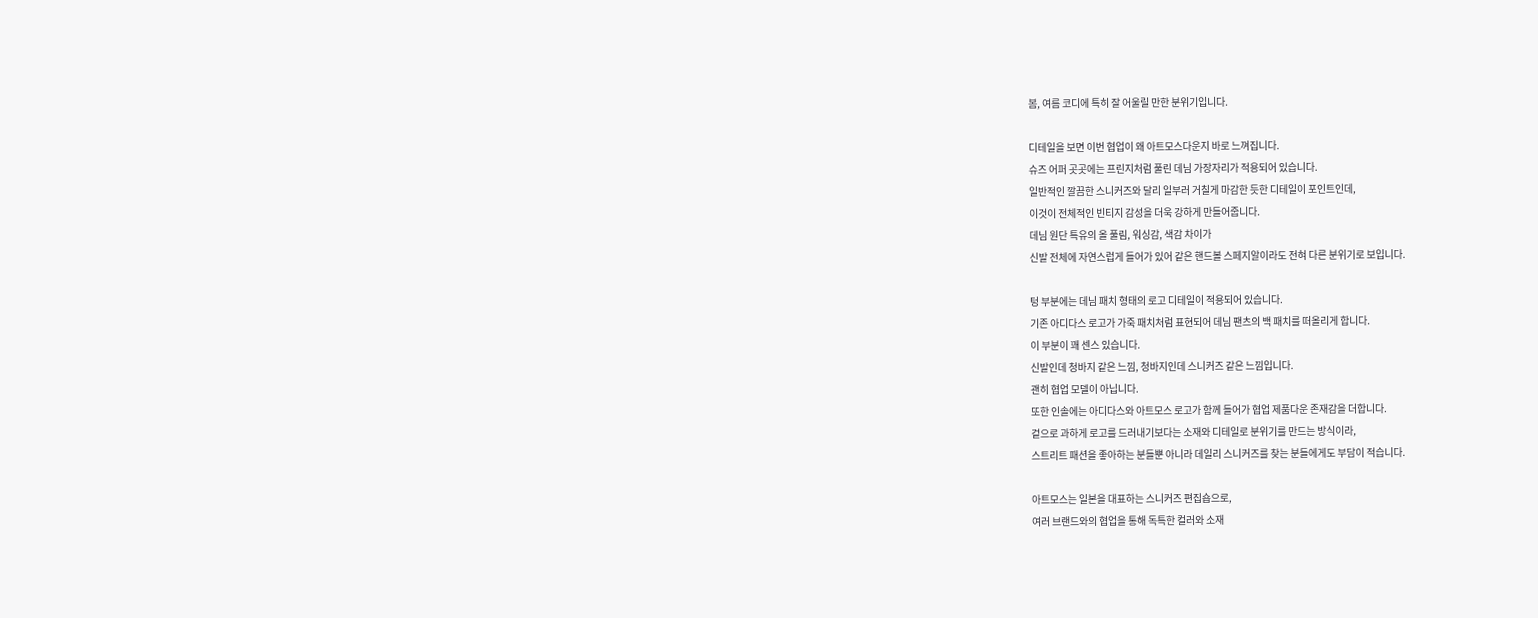봄, 여름 코디에 특히 잘 어울릴 만한 분위기입니다.

디테일을 보면 이번 협업이 왜 아트모스다운지 바로 느껴집니다.
슈즈 어퍼 곳곳에는 프린지처럼 풀린 데님 가장자리가 적용되어 있습니다.
일반적인 깔끔한 스니커즈와 달리 일부러 거칠게 마감한 듯한 디테일이 포인트인데,
이것이 전체적인 빈티지 감성을 더욱 강하게 만들어줍니다.
데님 원단 특유의 올 풀림, 워싱감, 색감 차이가
신발 전체에 자연스럽게 들어가 있어 같은 핸드볼 스페지알이라도 전혀 다른 분위기로 보입니다.

텅 부분에는 데님 패치 형태의 로고 디테일이 적용되어 있습니다.
기존 아디다스 로고가 가죽 패치처럼 표현되어 데님 팬츠의 백 패치를 떠올리게 합니다.
이 부분이 꽤 센스 있습니다.
신발인데 청바지 같은 느낌, 청바지인데 스니커즈 같은 느낌입니다.
괜히 협업 모델이 아닙니다.
또한 인솔에는 아디다스와 아트모스 로고가 함께 들어가 협업 제품다운 존재감을 더합니다.
겉으로 과하게 로고를 드러내기보다는 소재와 디테일로 분위기를 만드는 방식이라,
스트리트 패션을 좋아하는 분들뿐 아니라 데일리 스니커즈를 찾는 분들에게도 부담이 적습니다.

아트모스는 일본을 대표하는 스니커즈 편집숍으로,
여러 브랜드와의 협업을 통해 독특한 컬러와 소재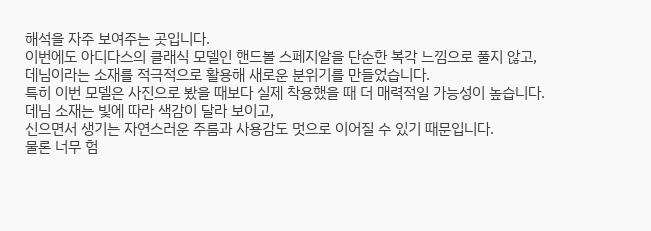해석을 자주 보여주는 곳입니다.
이번에도 아디다스의 클래식 모델인 핸드볼 스페지알을 단순한 복각 느낌으로 풀지 않고,
데님이라는 소재를 적극적으로 활용해 새로운 분위기를 만들었습니다.
특히 이번 모델은 사진으로 봤을 때보다 실제 착용했을 때 더 매력적일 가능성이 높습니다.
데님 소재는 빛에 따라 색감이 달라 보이고,
신으면서 생기는 자연스러운 주름과 사용감도 멋으로 이어질 수 있기 때문입니다.
물론 너무 험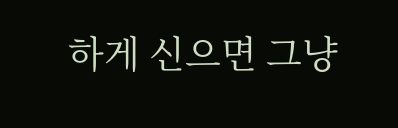하게 신으면 그냥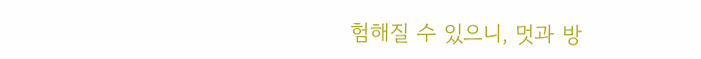험해질 수 있으니, 멋과 방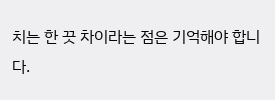치는 한 끗 차이라는 점은 기억해야 합니다.